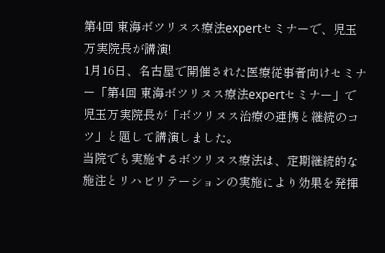第4回 東海ボツリヌス療法expertセミナーで、児玉万実院長が講演!
1月16日、名古屋で開催された医療従事者向けセミナー「第4回 東海ボツリヌス療法expertセミナー」で児玉万実院長が「ボツリヌス治療の連携と継続のコツ」と題して講演しました。
当院でも実施するボツリヌス療法は、定期継続的な施注とリハビリテーションの実施により効果を発揮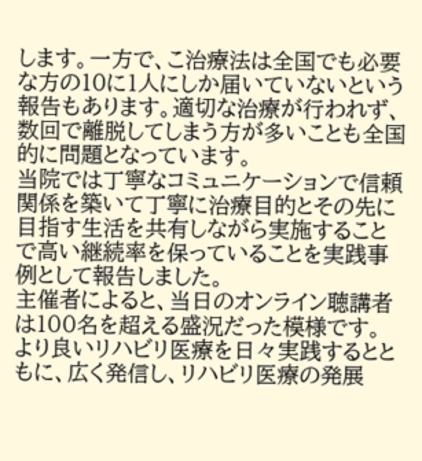します。一方で、こ治療法は全国でも必要な方の10に1人にしか届いていないという報告もあります。適切な治療が行われず、数回で離脱してしまう方が多いことも全国的に問題となっています。
当院では丁寧なコミュニケーションで信頼関係を築いて丁寧に治療目的とその先に目指す生活を共有しながら実施することで高い継続率を保っていることを実践事例として報告しました。
主催者によると、当日のオンライン聴講者は100名を超える盛況だった模様です。
より良いリハビリ医療を日々実践するとともに、広く発信し、リハビリ医療の発展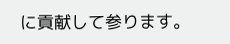に貢献して参ります。